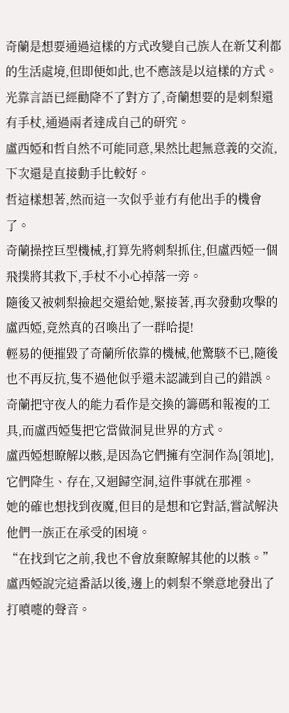奇蘭是想要通過這樣的方式改變自己族人在新艾利都的生活處境,但即便如此,也不應該是以這樣的方式。
光靠言語已經勸降不了對方了,奇蘭想要的是刺梨還有手杖,通過兩者達成自己的研究。
盧西婭和哲自然不可能同意,果然比起無意義的交流,下次還是直接動手比較好。
哲這樣想著,然而這一次似乎並冇有他出手的機會了。
奇蘭操控巨型機械,打算先將刺梨抓住,但盧西婭一個飛撲將其救下,手杖不小心掉落一旁。
隨後又被刺梨撿起交還給她,緊接著,再次發動攻擊的盧西婭,竟然真的召喚出了一群哈提!
輕易的便摧毀了奇蘭所依靠的機械,他驚駭不已,隨後也不再反抗,隻不過他似乎還未認識到自己的錯誤。
奇蘭把守夜人的能力看作是交換的籌碼和報複的工具,而盧西婭隻把它當做洞見世界的方式。
盧西婭想瞭解以骸,是因為它們擁有空洞作為[領地],它們降生、存在,又迴歸空洞,這件事就在那裡。
她的確也想找到夜魔,但目的是想和它對話,嘗試解決他們一族正在承受的困境。
“在找到它之前,我也不會放棄瞭解其他的以骸。”
盧西婭說完這番話以後,邊上的刺梨不樂意地發出了打噴嚏的聲音。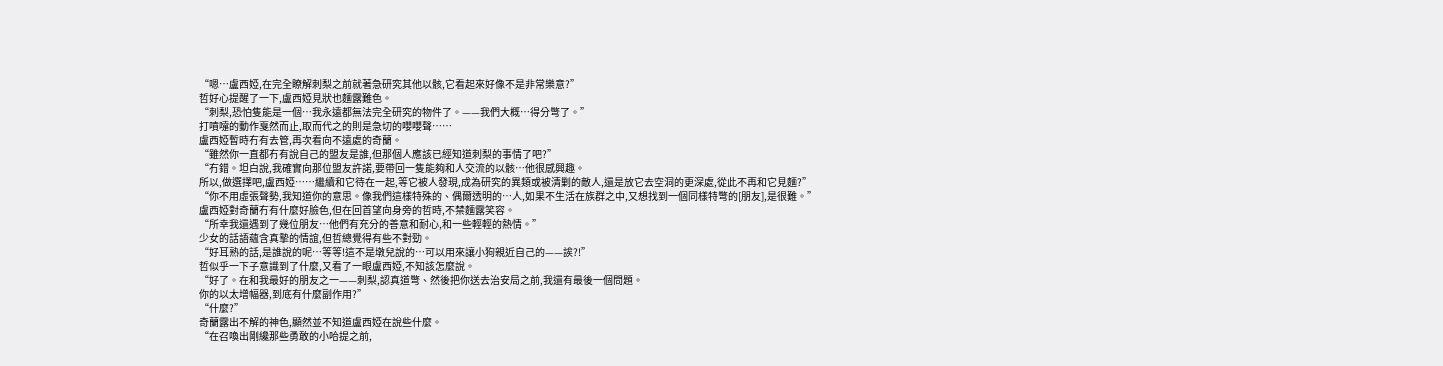“嗯…盧西婭,在完全瞭解刺梨之前就著急研究其他以骸,它看起來好像不是非常樂意?”
哲好心提醒了一下,盧西婭見狀也麵露難色。
“刺梨,恐怕隻能是一個…我永遠都無法完全研究的物件了。——我們大概…得分彆了。”
打噴嚏的動作戛然而止,取而代之的則是急切的嚶嚶聲……
盧西婭暫時冇有去管,再次看向不遠處的奇蘭。
“雖然你一直都冇有說自己的盟友是誰,但那個人應該已經知道刺梨的事情了吧?”
“冇錯。坦白說,我確實向那位盟友許諾,要帶回一隻能夠和人交流的以骸…他很感興趣。
所以,做選擇吧,盧西婭……繼續和它待在一起,等它被人發現,成為研究的異類或被清剿的敵人,還是放它去空洞的更深處,從此不再和它見麵?”
“你不用虛張聲勢,我知道你的意思。像我們這樣特殊的、偶爾透明的…人,如果不生活在族群之中,又想找到一個同樣特彆的[朋友],是很難。”
盧西婭對奇蘭冇有什麼好臉色,但在回首望向身旁的哲時,不禁麵露笑容。
“所幸我還遇到了幾位朋友…他們有充分的善意和耐心,和一些輕輕的熱情。”
少女的話語蘊含真摯的情誼,但哲總覺得有些不對勁。
“好耳熟的話,是誰說的呢…等等!這不是墩兒說的…可以用來讓小狗親近自己的——誒?!”
哲似乎一下子意識到了什麼,又看了一眼盧西婭,不知該怎麼說。
“好了。在和我最好的朋友之一——刺梨,認真道彆、然後把你送去治安局之前,我還有最後一個問題。
你的以太增幅器,到底有什麼副作用?”
“什麼?”
奇蘭露出不解的神色,顯然並不知道盧西婭在說些什麼。
“在召喚出剛纔那些勇敢的小哈提之前,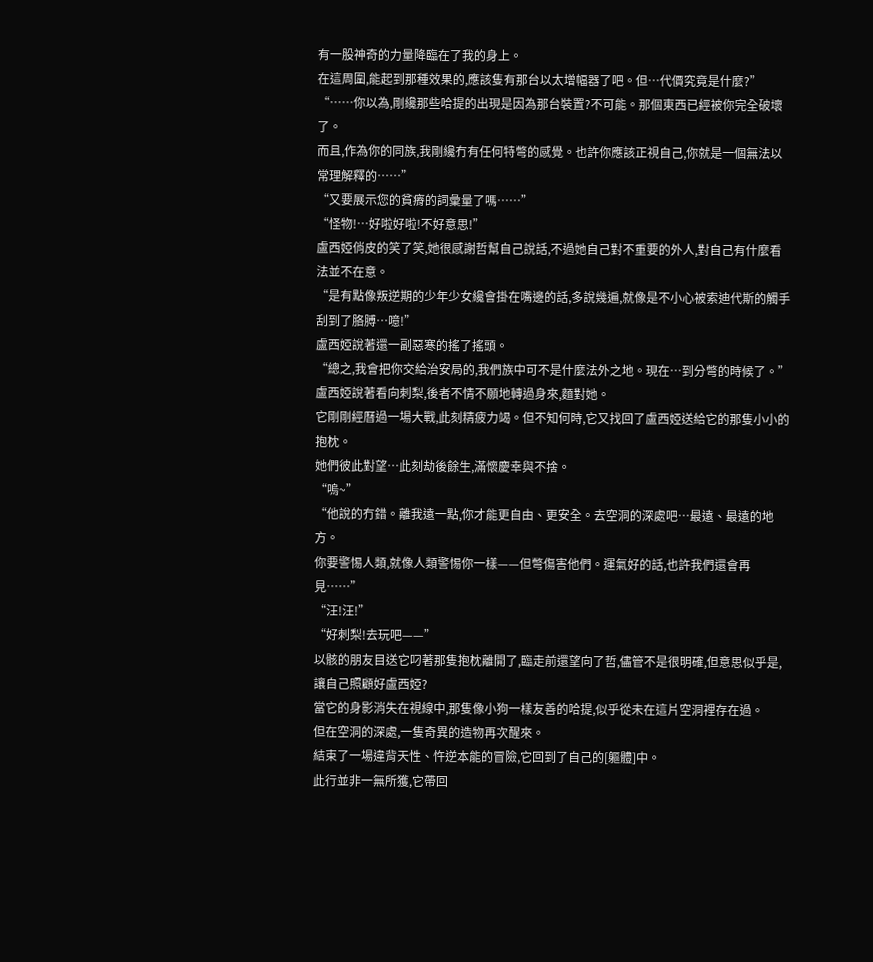有一股神奇的力量降臨在了我的身上。
在這周圍,能起到那種效果的,應該隻有那台以太增幅器了吧。但…代價究竟是什麼?”
“……你以為,剛纔那些哈提的出現是因為那台裝置?不可能。那個東西已經被你完全破壞了。
而且,作為你的同族,我剛纔冇有任何特彆的感覺。也許你應該正視自己,你就是一個無法以常理解釋的……”
“又要展示您的貧瘠的詞彙量了嗎……”
“怪物!…好啦好啦!不好意思!”
盧西婭俏皮的笑了笑,她很感謝哲幫自己說話,不過她自己對不重要的外人,對自己有什麼看法並不在意。
“是有點像叛逆期的少年少女纔會掛在嘴邊的話,多說幾遍,就像是不小心被索迪代斯的觸手刮到了胳膊…噫!”
盧西婭說著還一副惡寒的搖了搖頭。
“總之,我會把你交給治安局的,我們族中可不是什麼法外之地。現在…到分彆的時候了。”
盧西婭說著看向刺梨,後者不情不願地轉過身來,麵對她。
它剛剛經曆過一場大戰,此刻精疲力竭。但不知何時,它又找回了盧西婭送給它的那隻小小的抱枕。
她們彼此對望…此刻劫後餘生,滿懷慶幸與不捨。
“嗚~”
“他說的冇錯。離我遠一點,你才能更自由、更安全。去空洞的深處吧…最遠、最遠的地方。
你要警惕人類,就像人類警惕你一樣——但彆傷害他們。運氣好的話,也許我們還會再見……”
“汪!汪!”
“好刺梨!去玩吧——”
以骸的朋友目送它叼著那隻抱枕離開了,臨走前還望向了哲,儘管不是很明確,但意思似乎是,讓自己照顧好盧西婭?
當它的身影消失在視線中,那隻像小狗一樣友善的哈提,似乎從未在這片空洞裡存在過。
但在空洞的深處,一隻奇異的造物再次醒來。
結束了一場違背天性、忤逆本能的冒險,它回到了自己的[軀體]中。
此行並非一無所獲,它帶回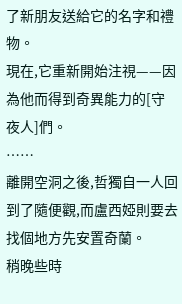了新朋友送給它的名字和禮物。
現在,它重新開始注視——因為他而得到奇異能力的[守夜人]們。
……
離開空洞之後,哲獨自一人回到了隨便觀,而盧西婭則要去找個地方先安置奇蘭。
稍晚些時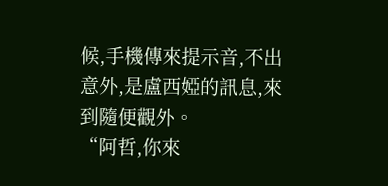候,手機傳來提示音,不出意外,是盧西婭的訊息,來到隨便觀外。
“阿哲,你來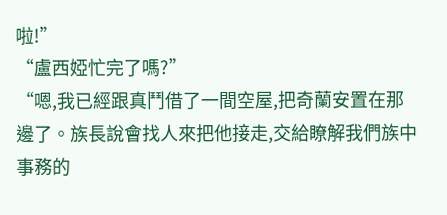啦!”
“盧西婭忙完了嗎?”
“嗯,我已經跟真鬥借了一間空屋,把奇蘭安置在那邊了。族長說會找人來把他接走,交給瞭解我們族中事務的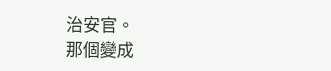治安官。
那個變成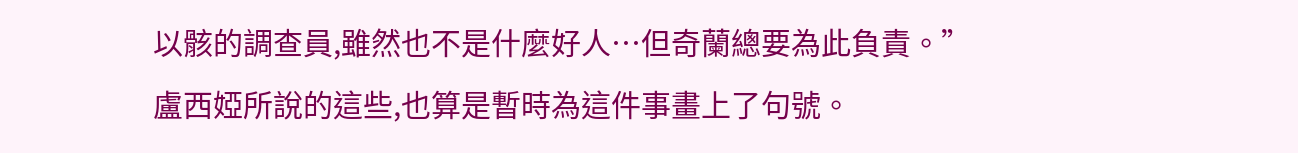以骸的調查員,雖然也不是什麼好人…但奇蘭總要為此負責。”
盧西婭所說的這些,也算是暫時為這件事畫上了句號。